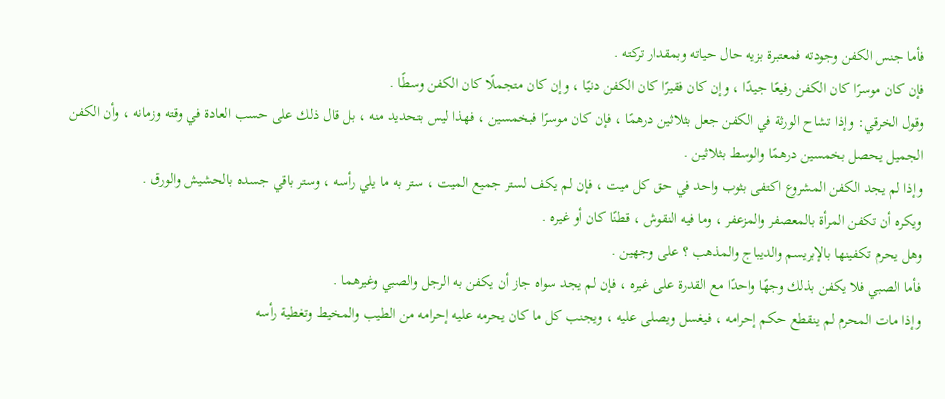فأما جنس الكفن وجودته فمعتبرة بزيه حال حياته وبمقدار تركته .
فإن كان موسرًا كان الكفن رفيعًا جيدًا ، وإن كان فقيرًا كان الكفن دنيًا ، وإن كان متجملًا كان الكفن وسطًا .
وقول الخرقي: وإذا تشاح الورثة في الكفن جعل بثلاثين درهمًا ، فإن كان موسرًا فبخمسين ، فهذا ليس بتحديد منه ، بل قال ذلك على حسب العادة في وقته وزمانه ، وأن الكفن الجميل يحصل بخمسين درهمًا والوسط بثلاثين .
وإذا لم يجد الكفن المشروع اكتفى بثوب واحد في حق كل ميت ، فإن لم يكف لستر جميع الميت ، ستر به ما يلي رأسه ، وستر باقي جسده بالحشيش والورق .
ويكره أن تكفن المرأة بالمعصفر والمزعفر ، وما فيه النقوش ، قطنًا كان أو غيره .
وهل يحرم تكفينها بالإبريسم والديباج والمذهب ؟ على وجهين .
فأما الصبي فلا يكفن بذلك وجهًا واحدًا مع القدرة على غيره ، فإن لم يجد سواه جاز أن يكفن به الرجل والصبي وغيرهما .
وإذا مات المحرم لم ينقطع حكم إحرامه ، فيغسل ويصلى عليه ، ويجنب كل ما كان يحرمه عليه إحرامه من الطيب والمخيط وتغطية رأسه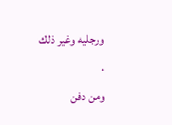ورجليه وغير ذلك .
ومن دفن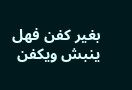بغير كفن فهل ينبش ويكفن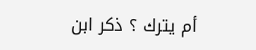أم يترك ؟ ذكر ابن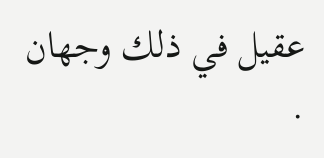عقيل في ذلك وجهان .